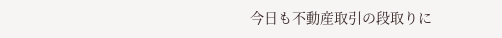今日も不動産取引の段取りに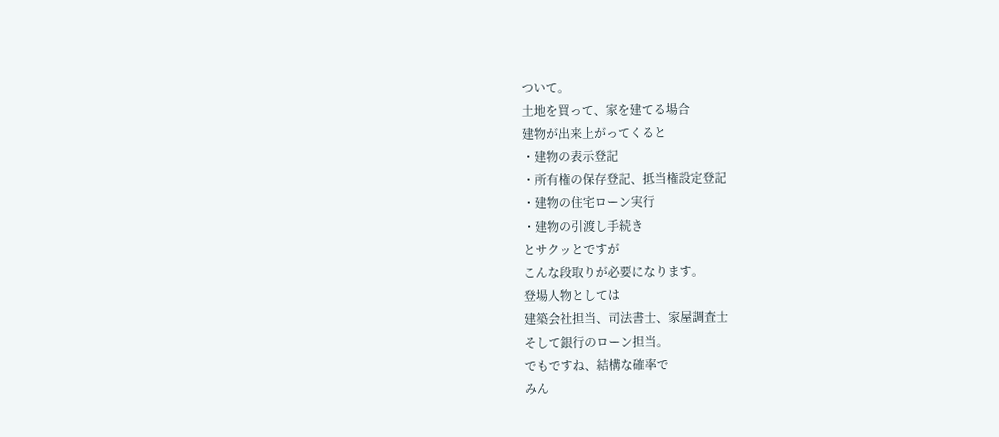ついて。
土地を買って、家を建てる場合
建物が出来上がってくると
・建物の表示登記
・所有権の保存登記、抵当権設定登記
・建物の住宅ローン実行
・建物の引渡し手続き
とサクッとですが
こんな段取りが必要になります。
登場人物としては
建築会社担当、司法書士、家屋調査士
そして銀行のローン担当。
でもですね、結構な確率で
みん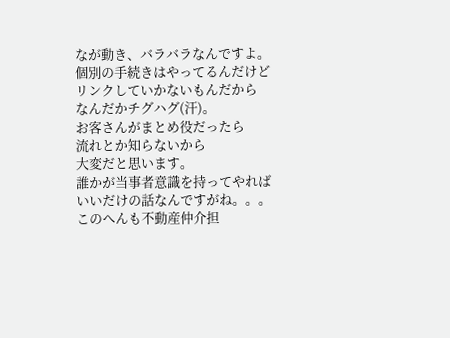なが動き、バラバラなんですよ。
個別の手続きはやってるんだけど
リンクしていかないもんだから
なんだかチグハグ(汗)。
お客さんがまとめ役だったら
流れとか知らないから
大変だと思います。
誰かが当事者意識を持ってやれば
いいだけの話なんですがね。。。
このへんも不動産仲介担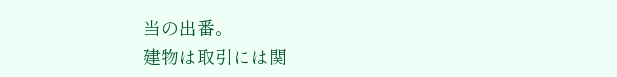当の出番。
建物は取引には関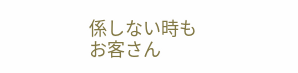係しない時も
お客さん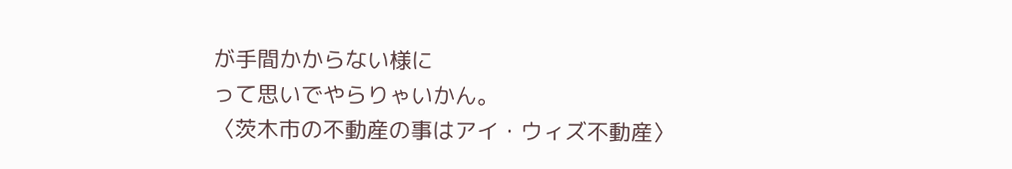が手間かからない様に
って思いでやらりゃいかん。
〈茨木市の不動産の事はアイ・ウィズ不動産〉